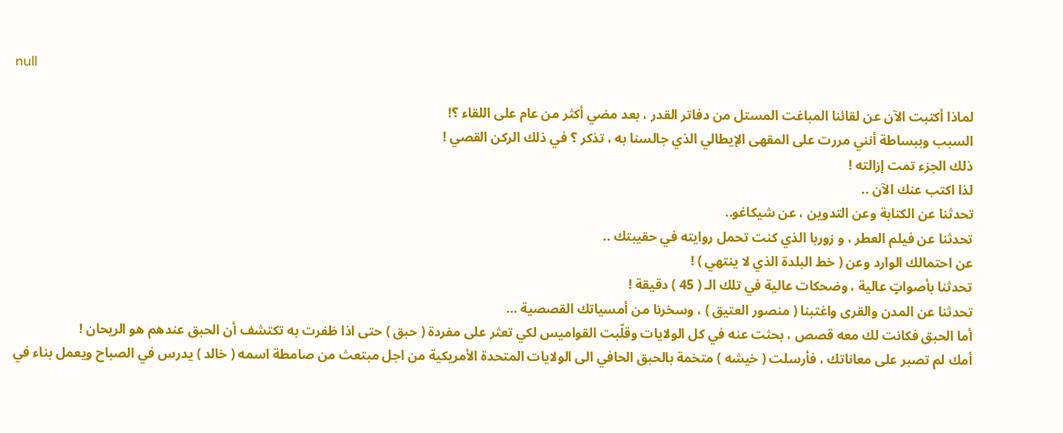null

لماذا أكتبت الآن عن لقائنا المباغت المستل من دفاتر القدر ، بعد مضي أكثر من عام على اللقاء ؟!
السبب وببساطة أنني مررت على المقهى الإيطالي الذي جالسنا به ، تذكر ؟ في ذلك الركن القصي !
ذلك الجزء تمت إزالته !
لذا اكتب عنك الآن ..
تحدثنا عن الكتابة وعن التدوين ، عن شيكاغو..
تحدثنا عن فيلم العطر ، و زوربا الذي كنت تحمل روايته في حقيبتك ..
عن احتمالك الوارد وعن ( خط البلدة الذي لا ينتهي ) !
تحدثنا بأصواتٍ عالية ، وضحكات عالية في تلك الـ ( 45 ) دقيقة !
تحدثنا عن المدن والقرى واغتبنا ( منصور العتيق ) ، وسخرنا من أمسياتك القصصية …
أما الحبق فكانت لك معه قصص ، بحثت عنه في كل الولايات وقلّبت القواميس لكي تعثر على مفردة ( حبق ) حتى اذا ظفرت به تكتشف أن الحبق عندهم هو الريحان !
أمك لم تصبر على معاناتك ، فأرسلت ( خيشه ) متخمة بالحبق الحافي الى الولايات المتحدة الأمريكية من اجل مبتعث من صامطة اسمه ( خالد ) يدرس في الصباح ويعمل بناء في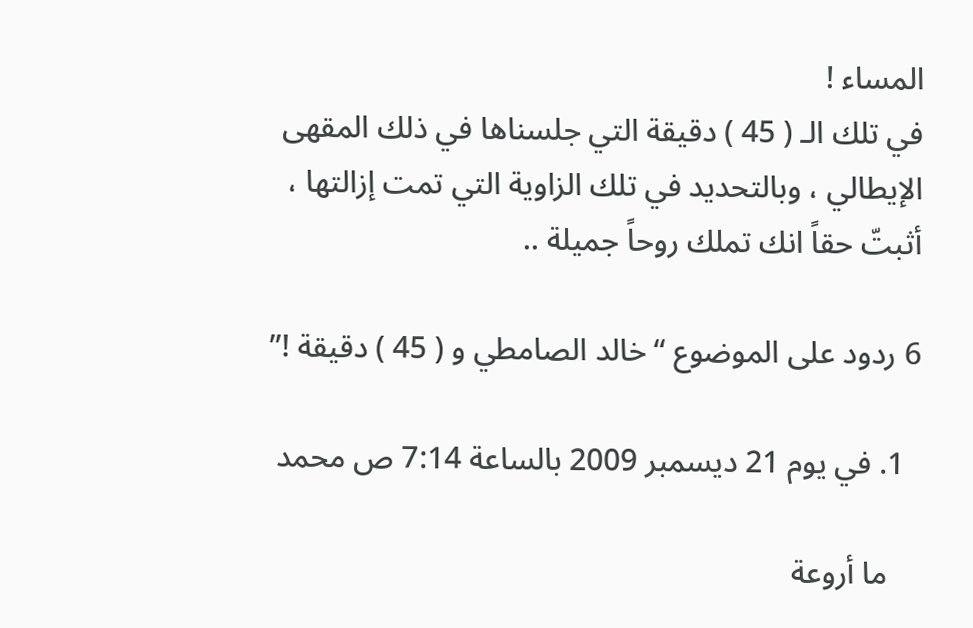المساء !
في تلك الـ ( 45 ) دقيقة التي جلسناها في ذلك المقهى الإيطالي ، وبالتحديد في تلك الزاوية التي تمت إزالتها ، أثبتّ حقاً انك تملك روحاً جميلة ..

6 ردود على الموضوع “خالد الصامطي و ( 45 ) دقيقة !”

  1. في يوم 21 ديسمبر 2009 بالساعة 7:14 ص محمد

    ما أروعة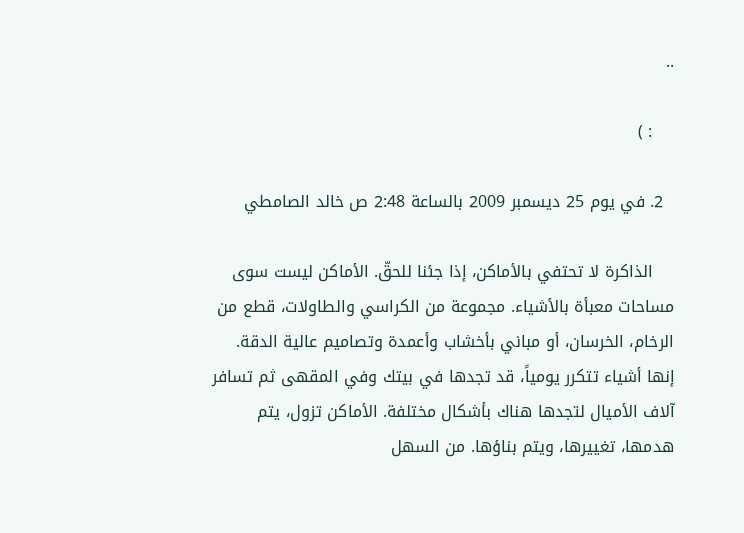..

    : )

  2. في يوم 25 ديسمبر 2009 بالساعة 2:48 ص خالد الصامطي

    الذاكرة لا تحتفي بالأماكن، إذا جئنا للحقّ. الأماكن ليست سوى مساحات معبأة بالأشياء. مجموعة من الكراسي والطاولات، قطع من الرخام، الخرسان، أو مباني بأخشاب وأعمدة وتصاميم عالية الدقة. إنها أشياء تتكرر يومياً، قد تجدها في بيتك وفي المقهى ثم تسافر آلاف الأميال لتجدها هناك بأشكال مختلفة. الأماكن تزول، يتم هدمها، تغييرها، ويتم بناؤها. من السهل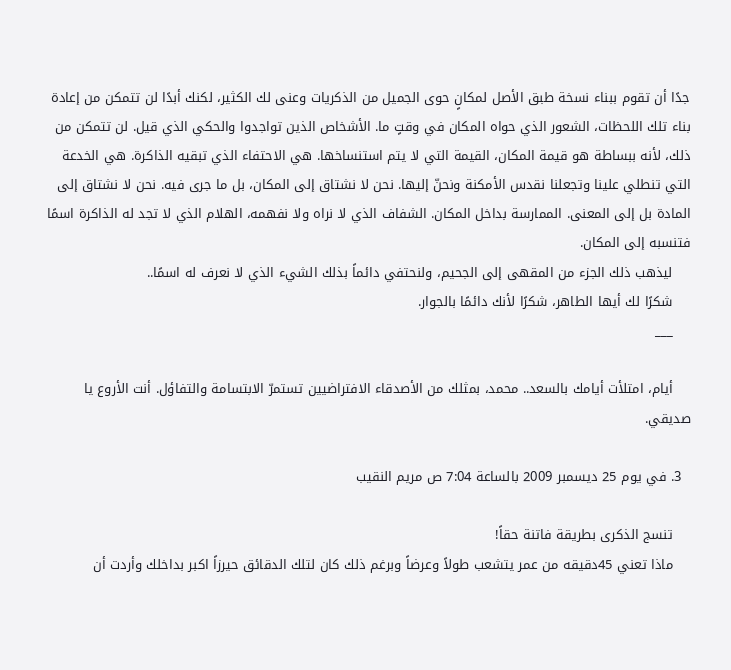جدًا أن تقوم ببناء نسخة طبق الأصل لمكانٍ حوى الجميل من الذكريات وعنى لك الكثير، لكنك أبدًا لن تتمكن من إعادة بناء تلك اللحظات، الشعور الذي حواه المكان في وقتٍ ما. الأشخاص الذين تواجدوا والحكي الذي قيل. لن تتمكن من ذلك، لأنه ببساطة هو قيمة المكان، القيمة التي لا يتم استنساخها. هي الاحتفاء الذي تبقيه الذاكرة. هي الخدعة التي تنطلي علينا وتجعلنا نقدس الأمكنة ونحنّ إليها. نحن لا نشتاق إلى المكان، بل ما جرى فيه. نحن لا نشتاق إلى المادة بل إلى المعنى. الممارسة بداخل المكان. الشفاف الذي لا نراه ولا نفهمه، الهلام الذي لا تجد له الذاكرة اسمًا فتنسبه إلى المكان.
    ليذهب ذلك الجزء من المقهى إلى الجحيم، ولنحتفي دائماً بذلك الشيء الذي لا نعرف له اسمًا..
    شكرًا لك أيها الطاهر، شكرًا لأنك دائمًا بالجوار.
    ___

    أيام، امتلأت أيامك بالسعد.. محمد، بمثلك من الأصدقاء الافتراضيين تستمرّ الابتسامة والتفاؤل. أنت الأروع يا صديقي.

  3. في يوم 25 ديسمبر 2009 بالساعة 7:04 ص مريم النقيب

    تنسج الذكرى بطريقة فاتنة حقاً!
    ماذا تعني 45دقيقه من عمر يتشعب طولاً وعرضاً وبرغم ذلك كان لتلك الدقائق حيرزاً اكبر بداخلك وأردت أن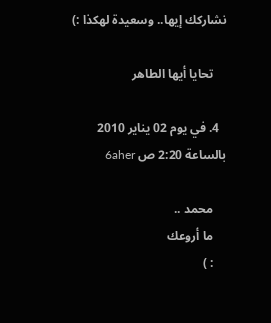نشاركك إيها.. وسعيدة لهكذا :)

    تحايا أيها الطاهر

  4. في يوم 02 يناير 2010 بالساعة 2:20 ص 6aher

    محمد ..
    ما أروعك
    : )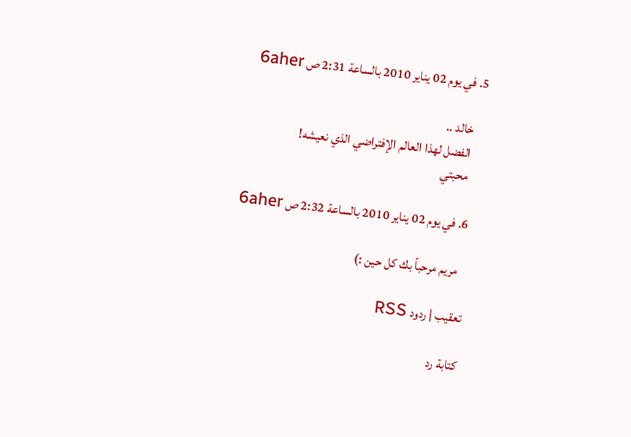5. في يوم 02 يناير 2010 بالساعة 2:31 ص 6aher

    خالد ..
    الفضل لهذا العالم الإفتراضي الذي نعيشه!
    محبتي

  6. في يوم 02 يناير 2010 بالساعة 2:32 ص 6aher

    مريم مرحباً بك كل حين :)

تعقيب | ردود RSS

كتابة رد